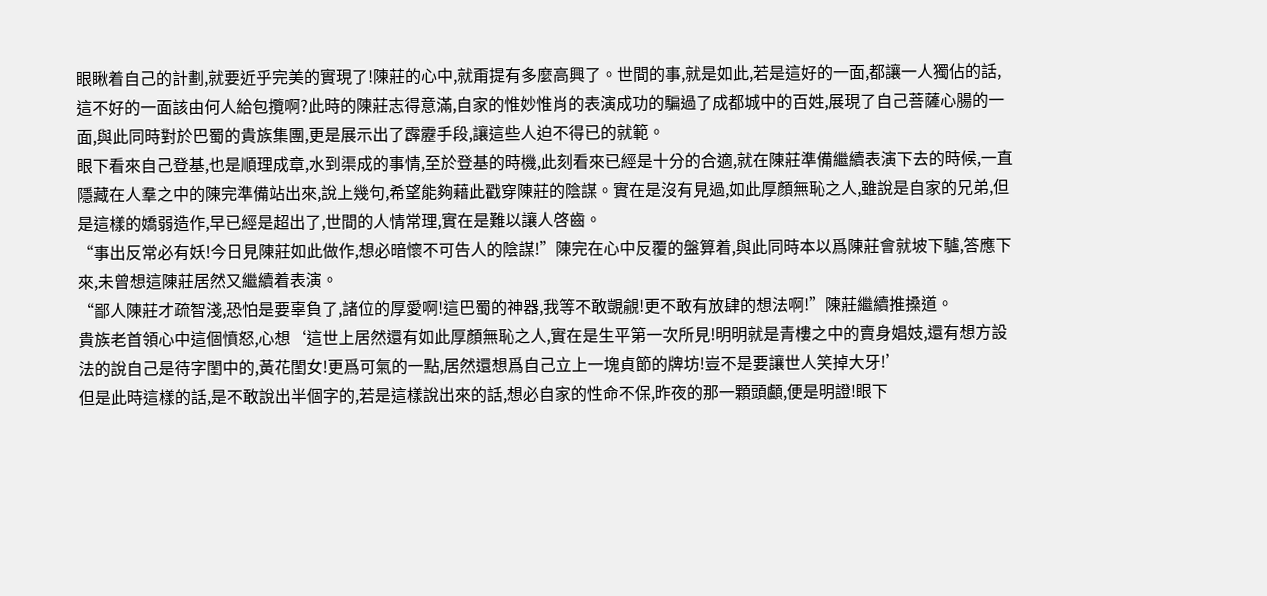眼瞅着自己的計劃,就要近乎完美的實現了!陳莊的心中,就甭提有多麼高興了。世間的事,就是如此,若是這好的一面,都讓一人獨佔的話,這不好的一面該由何人給包攬啊?此時的陳莊志得意滿,自家的惟妙惟肖的表演成功的騙過了成都城中的百姓,展現了自己菩薩心腸的一面,與此同時對於巴蜀的貴族集團,更是展示出了霹靂手段,讓這些人迫不得已的就範。
眼下看來自己登基,也是順理成章,水到渠成的事情,至於登基的時機,此刻看來已經是十分的合適,就在陳莊準備繼續表演下去的時候,一直隱藏在人羣之中的陳完準備站出來,說上幾句,希望能夠藉此戳穿陳莊的陰謀。實在是沒有見過,如此厚顏無恥之人,雖說是自家的兄弟,但是這樣的嬌弱造作,早已經是超出了,世間的人情常理,實在是難以讓人啓齒。
“事出反常必有妖!今日見陳莊如此做作,想必暗懷不可告人的陰謀!”陳完在心中反覆的盤算着,與此同時本以爲陳莊會就坡下驢,答應下來,未曾想這陳莊居然又繼續着表演。
“鄙人陳莊才疏智淺,恐怕是要辜負了,諸位的厚愛啊!這巴蜀的神器,我等不敢覬覦!更不敢有放肆的想法啊!”陳莊繼續推搡道。
貴族老首領心中這個憤怒,心想‘這世上居然還有如此厚顏無恥之人,實在是生平第一次所見!明明就是青樓之中的賣身娼妓,還有想方設法的說自己是待字閨中的,黃花閨女!更爲可氣的一點,居然還想爲自己立上一塊貞節的牌坊!豈不是要讓世人笑掉大牙!’
但是此時這樣的話,是不敢說出半個字的,若是這樣說出來的話,想必自家的性命不保,昨夜的那一顆頭顱,便是明證!眼下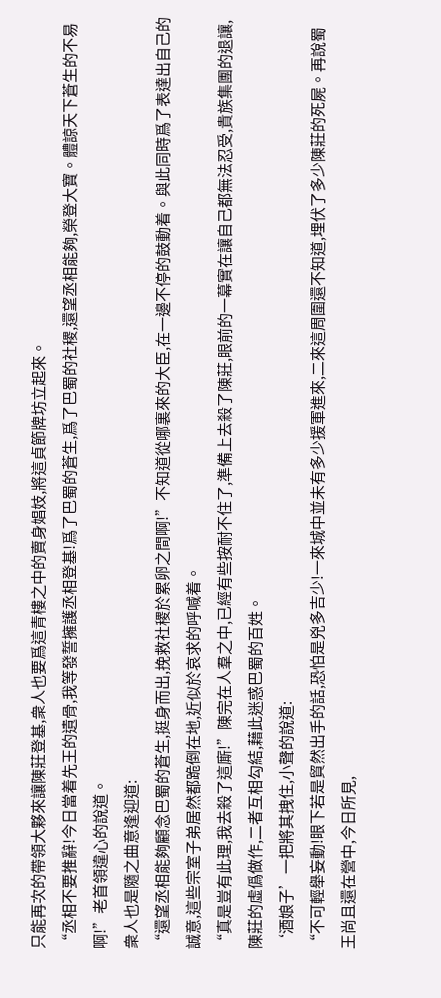只能再次的帶領大夥來讓陳莊登基,衆人也要爲這青樓之中的賣身娼妓,將這貞節牌坊立起來。
“丞相不要推辭!今日當着先王的遺骨,我等發誓擁護丞相登基!爲了巴蜀的蒼生,爲了巴蜀的社稷,還望丞相能夠,榮登大寶。體諒天下蒼生的不易啊!”老首領違心的說道。
衆人也是隨之曲意逢迎道:
“還望丞相能夠顧念巴蜀的蒼生,挺身而出,挽救社稷於累卵之間啊!”不知道從哪裏來的大臣,在一邊不停的鼓動着。與此同時爲了表達出自己的誠意,這些宗室子弟居然都跪倒在地,近似於哀求的呼喊着。
“真是豈有此理,我去殺了這廝!”陳完在人羣之中,已經有些按耐不住了,準備上去殺了陳莊,眼前的一幕實在讓自己都無法忍受,貴族集團的退讓,陳莊的虛僞做作,二者互相勾結,藉此迷惑巴蜀的百姓。
‘酒娘子’一把將其拽住,小聲的說道:
“不可輕舉妄動!眼下若是貿然出手的話,恐怕是兇多吉少!一來城中並未有多少援軍進來,二來這周圍還不知道,埋伏了多少陳莊的死屍。再說蜀王尚且還在營中,今日所見,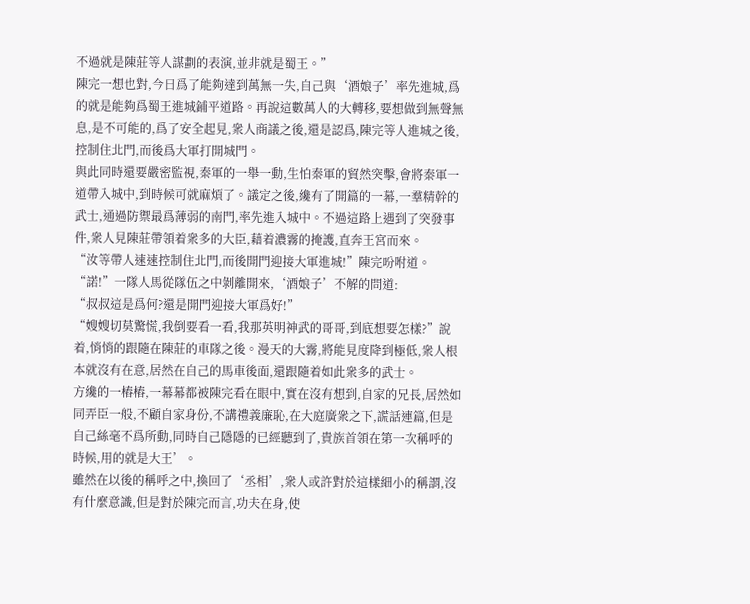不過就是陳莊等人謀劃的表演,並非就是蜀王。”
陳完一想也對,今日爲了能夠達到萬無一失,自己與‘酒娘子’率先進城,爲的就是能夠爲蜀王進城鋪平道路。再說這數萬人的大轉移,要想做到無聲無息,是不可能的,爲了安全起見,衆人商議之後,還是認爲,陳完等人進城之後,控制住北門,而後爲大軍打開城門。
與此同時還要嚴密監視,秦軍的一舉一動,生怕秦軍的貿然突擊,會將秦軍一道帶入城中,到時候可就麻煩了。議定之後,纔有了開篇的一幕,一羣精幹的武士,通過防禦最爲薄弱的南門,率先進入城中。不過這路上遇到了突發事件,衆人見陳莊帶領着衆多的大臣,藉着濃霧的掩護,直奔王宮而來。
“汝等帶人速速控制住北門,而後開門迎接大軍進城!”陳完吩咐道。
“諾!”一隊人馬從隊伍之中剝離開來,‘酒娘子’不解的問道:
“叔叔這是爲何?還是開門迎接大軍爲好!”
“嫂嫂切莫驚慌,我倒要看一看,我那英明神武的哥哥,到底想要怎樣?”說着,悄悄的跟隨在陳莊的車隊之後。漫天的大霧,將能見度降到極低,衆人根本就沒有在意,居然在自己的馬車後面,還跟隨着如此衆多的武士。
方纔的一樁樁,一幕幕都被陳完看在眼中,實在沒有想到,自家的兄長,居然如同弄臣一般,不顧自家身份,不講禮義廉恥,在大庭廣衆之下,謊話連篇,但是自己絲毫不爲所動,同時自己隱隱的已經聽到了,貴族首領在第一次稱呼的時候,用的就是大王’。
雖然在以後的稱呼之中,換回了‘丞相’,衆人或許對於這樣細小的稱謂,沒有什麼意識,但是對於陳完而言,功夫在身,使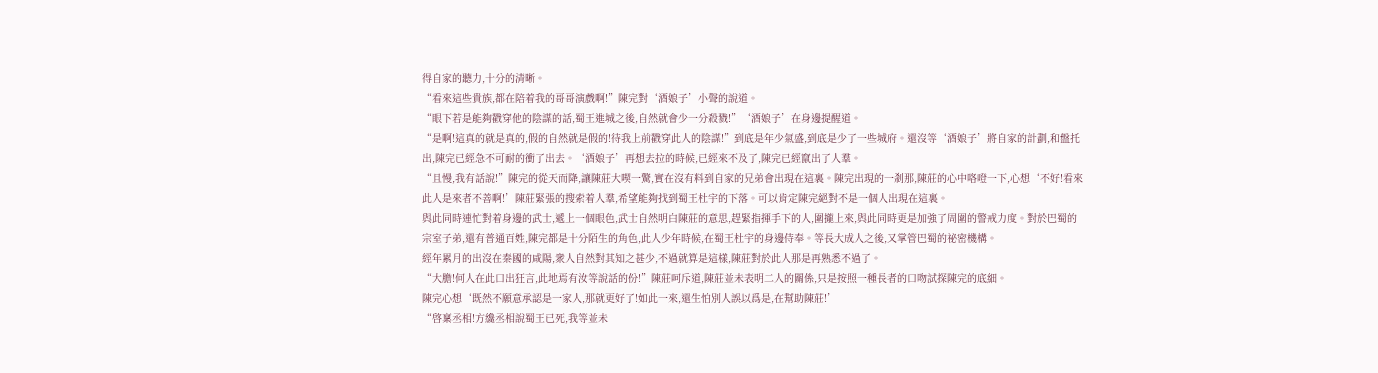得自家的聽力,十分的清晰。
“看來這些貴族,都在陪着我的哥哥演戲啊!”陳完對‘酒娘子’小聲的說道。
“眼下若是能夠戳穿他的陰謀的話,蜀王進城之後,自然就會少一分殺戮!”‘酒娘子’在身邊提醒道。
“是啊!這真的就是真的,假的自然就是假的!待我上前戳穿此人的陰謀!”到底是年少氣盛,到底是少了一些城府。還沒等‘酒娘子’將自家的計劃,和盤托出,陳完已經急不可耐的衝了出去。‘酒娘子’再想去拉的時候,已經來不及了,陳完已經竄出了人羣。
“且慢,我有話說!”陳完的從天而降,讓陳莊大喫一驚,實在沒有料到自家的兄弟會出現在這裏。陳完出現的一剎那,陳莊的心中咯噔一下,心想‘不好!看來此人是來者不善啊!’陳莊緊張的搜索着人羣,希望能夠找到蜀王杜宇的下落。可以肯定陳完絕對不是一個人出現在這裏。
與此同時連忙對着身邊的武士,遞上一個眼色,武士自然明白陳莊的意思,趕緊指揮手下的人,圍攏上來,與此同時更是加強了周圍的警戒力度。對於巴蜀的宗室子弟,還有普通百姓,陳完都是十分陌生的角色,此人少年時候,在蜀王杜宇的身邊侍奉。等長大成人之後,又掌管巴蜀的祕密機構。
經年累月的出沒在秦國的咸陽,衆人自然對其知之甚少,不過就算是這樣,陳莊對於此人那是再熟悉不過了。
“大膽!何人在此口出狂言,此地焉有汝等說話的份!”陳莊呵斥道,陳莊並未表明二人的關係,只是按照一種長者的口吻試探陳完的底細。
陳完心想‘既然不願意承認是一家人,那就更好了!如此一來,還生怕別人誤以爲是,在幫助陳莊!’
“啓稟丞相!方纔丞相說蜀王已死,我等並未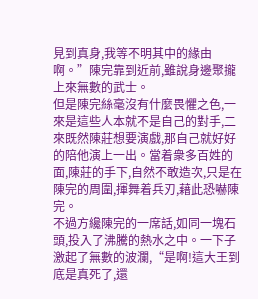見到真身,我等不明其中的緣由啊。”陳完靠到近前,雖說身邊聚攏上來無數的武士。
但是陳完絲毫沒有什麼畏懼之色,一來是這些人本就不是自己的對手,二來既然陳莊想要演戲,那自己就好好的陪他演上一出。當着衆多百姓的面,陳莊的手下,自然不敢造次,只是在陳完的周圍,揮舞着兵刃,藉此恐嚇陳完。
不過方纔陳完的一席話,如同一塊石頭,投入了沸騰的熱水之中。一下子激起了無數的波瀾,“是啊!這大王到底是真死了,還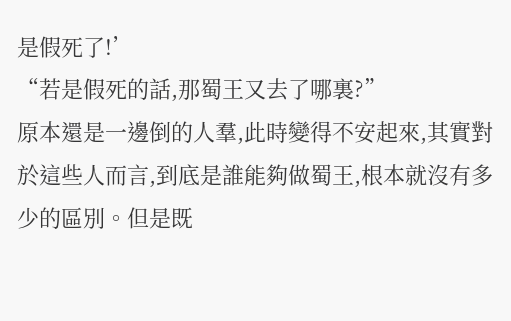是假死了!’
“若是假死的話,那蜀王又去了哪裏?”
原本還是一邊倒的人羣,此時變得不安起來,其實對於這些人而言,到底是誰能夠做蜀王,根本就沒有多少的區別。但是既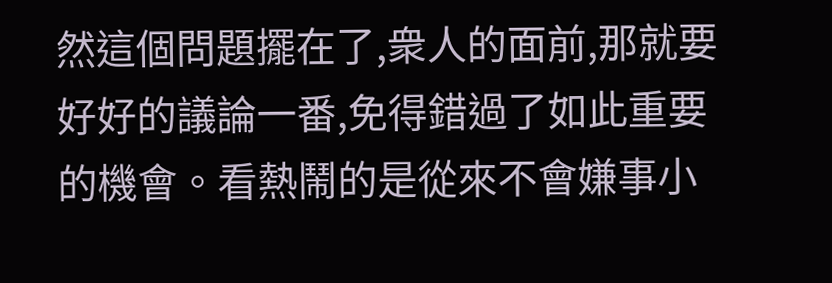然這個問題擺在了,衆人的面前,那就要好好的議論一番,免得錯過了如此重要的機會。看熱鬧的是從來不會嫌事小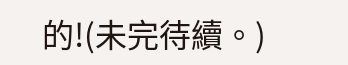的!(未完待續。)